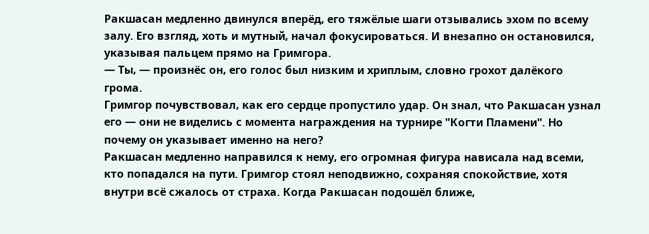Ракшасан медленно двинулся вперёд, его тяжёлые шаги отзывались эхом по всему залу. Его взгляд, хоть и мутный, начал фокусироваться. И внезапно он остановился, указывая пальцем прямо на Гримгора.
— Ты, — произнёс он, его голос был низким и хриплым, словно грохот далёкого грома.
Гримгор почувствовал, как его сердце пропустило удар. Он знал, что Ракшасан узнал его — они не виделись с момента награждения на турнире "Когти Пламени". Но почему он указывает именно на него?
Ракшасан медленно направился к нему, его огромная фигура нависала над всеми, кто попадался на пути. Гримгор стоял неподвижно, сохраняя спокойствие, хотя внутри всё сжалось от страха. Когда Ракшасан подошёл ближе,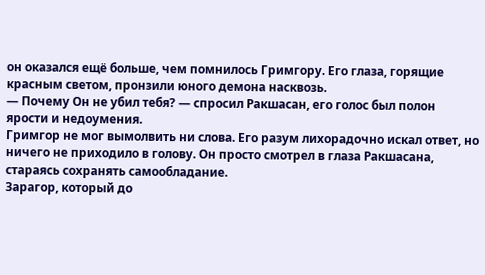он оказался ещё больше, чем помнилось Гримгору. Его глаза, горящие красным светом, пронзили юного демона насквозь.
— Почему Он не убил тебя? — спросил Ракшасан, его голос был полон ярости и недоумения.
Гримгор не мог вымолвить ни слова. Его разум лихорадочно искал ответ, но ничего не приходило в голову. Он просто смотрел в глаза Ракшасана, стараясь сохранять самообладание.
Зарагор, который до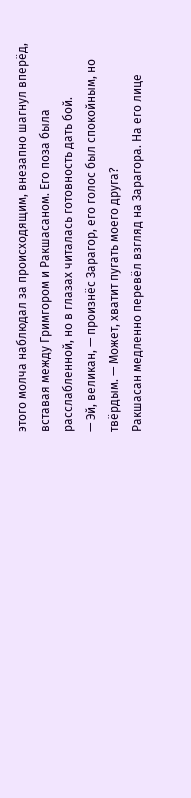этого молча наблюдал за происходящим, внезапно шагнул вперёд, вставая между Гримгором и Ракшасаном. Его поза была расслабленной, но в глазах читалась готовность дать бой.
— Эй, великан, — произнёс Зарагор, его голос был спокойным, но твёрдым. — Может, хватит пугать моего друга?
Ракшасан медленно перевёл взгляд на Зарагора. На его лице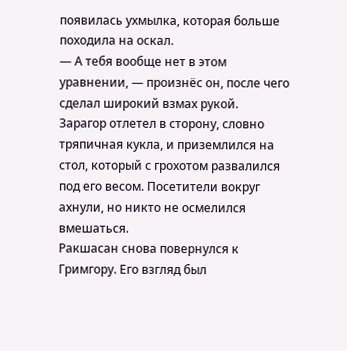появилась ухмылка, которая больше походила на оскал.
— А тебя вообще нет в этом уравнении, — произнёс он, после чего сделал широкий взмах рукой.
Зарагор отлетел в сторону, словно тряпичная кукла, и приземлился на стол, который с грохотом развалился под его весом. Посетители вокруг ахнули, но никто не осмелился вмешаться.
Ракшасан снова повернулся к Гримгору. Его взгляд был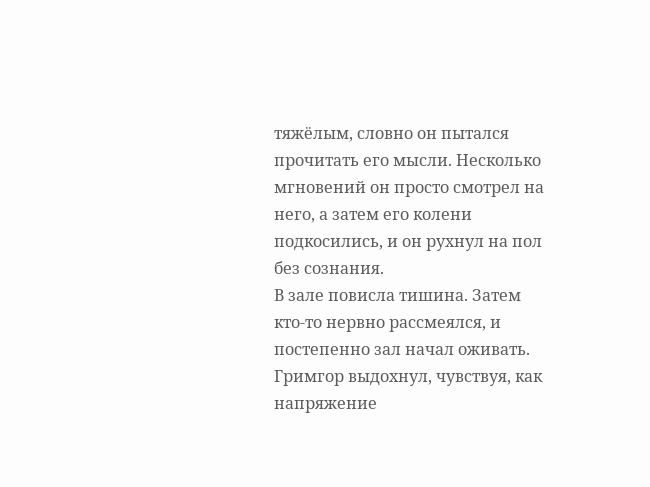тяжёлым, словно он пытался прочитать его мысли. Несколько мгновений он просто смотрел на него, а затем его колени подкосились, и он рухнул на пол без сознания.
В зале повисла тишина. Затем кто-то нервно рассмеялся, и постепенно зал начал оживать. Гримгор выдохнул, чувствуя, как напряжение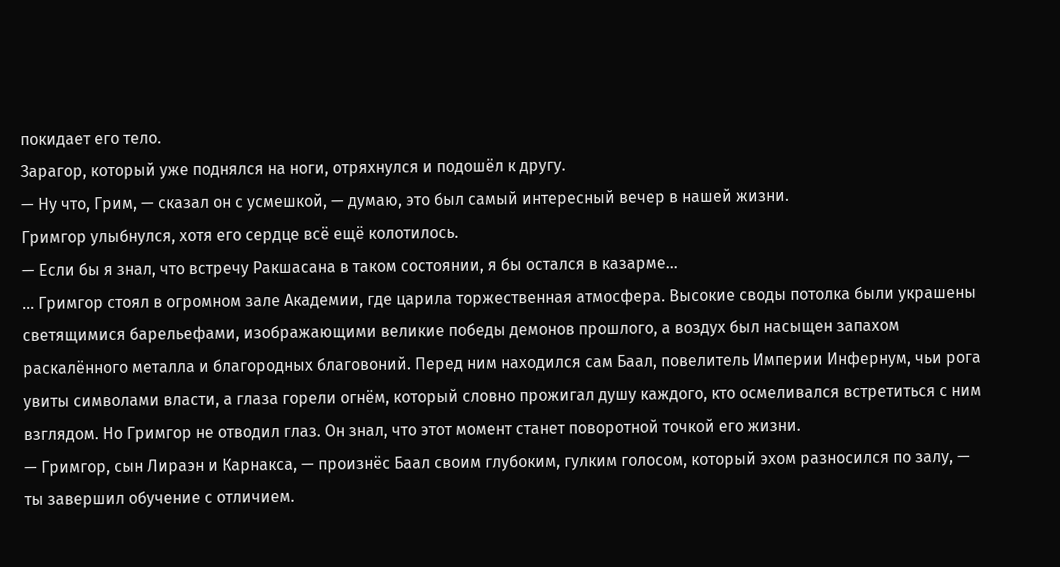покидает его тело.
Зарагор, который уже поднялся на ноги, отряхнулся и подошёл к другу.
— Ну что, Грим, — сказал он с усмешкой, — думаю, это был самый интересный вечер в нашей жизни.
Гримгор улыбнулся, хотя его сердце всё ещё колотилось.
— Если бы я знал, что встречу Ракшасана в таком состоянии, я бы остался в казарме…
… Гримгор стоял в огромном зале Академии, где царила торжественная атмосфера. Высокие своды потолка были украшены светящимися барельефами, изображающими великие победы демонов прошлого, а воздух был насыщен запахом раскалённого металла и благородных благовоний. Перед ним находился сам Баал, повелитель Империи Инфернум, чьи рога увиты символами власти, а глаза горели огнём, который словно прожигал душу каждого, кто осмеливался встретиться с ним взглядом. Но Гримгор не отводил глаз. Он знал, что этот момент станет поворотной точкой его жизни.
— Гримгор, сын Лираэн и Карнакса, — произнёс Баал своим глубоким, гулким голосом, который эхом разносился по залу, — ты завершил обучение с отличием.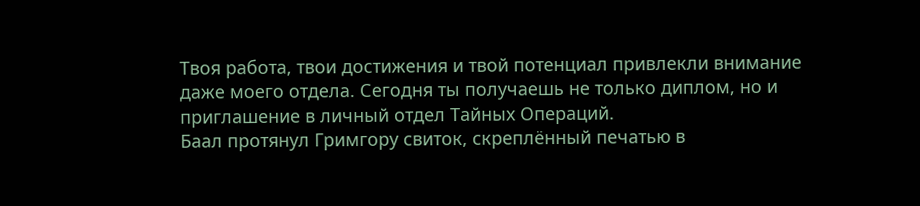Твоя работа, твои достижения и твой потенциал привлекли внимание даже моего отдела. Сегодня ты получаешь не только диплом, но и приглашение в личный отдел Тайных Операций.
Баал протянул Гримгору свиток, скреплённый печатью в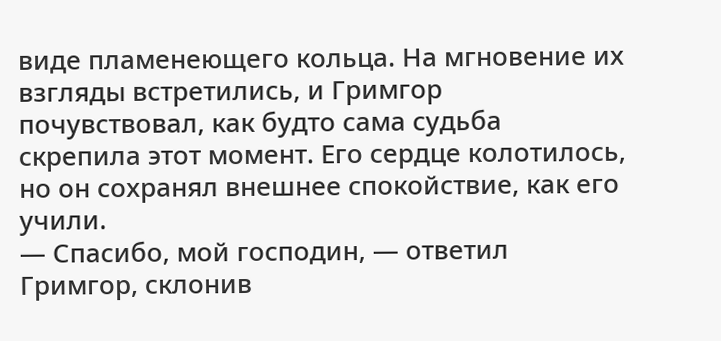виде пламенеющего кольца. На мгновение их взгляды встретились, и Гримгор почувствовал, как будто сама судьба скрепила этот момент. Его сердце колотилось, но он сохранял внешнее спокойствие, как его учили.
— Спасибо, мой господин, — ответил Гримгор, склонив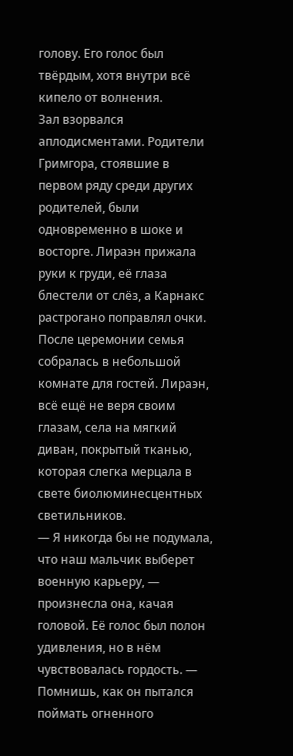голову. Его голос был твёрдым, хотя внутри всё кипело от волнения.
Зал взорвался аплодисментами. Родители Гримгора, стоявшие в первом ряду среди других родителей, были одновременно в шоке и восторге. Лираэн прижала руки к груди, её глаза блестели от слёз, а Карнакс растрогано поправлял очки.
После церемонии семья собралась в небольшой комнате для гостей. Лираэн, всё ещё не веря своим глазам, села на мягкий диван, покрытый тканью, которая слегка мерцала в свете биолюминесцентных светильников.
— Я никогда бы не подумала, что наш мальчик выберет военную карьеру, — произнесла она, качая головой. Её голос был полон удивления, но в нём чувствовалась гордость. — Помнишь, как он пытался поймать огненного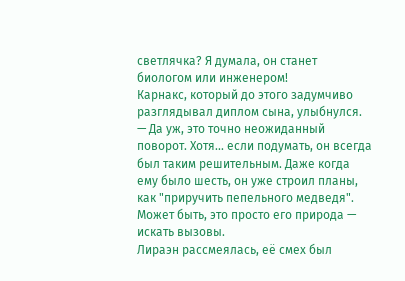светлячка? Я думала, он станет биологом или инженером!
Карнакс, который до этого задумчиво разглядывал диплом сына, улыбнулся.
— Да уж, это точно неожиданный поворот. Хотя... если подумать, он всегда был таким решительным. Даже когда ему было шесть, он уже строил планы, как "приручить пепельного медведя". Может быть, это просто его природа — искать вызовы.
Лираэн рассмеялась, её смех был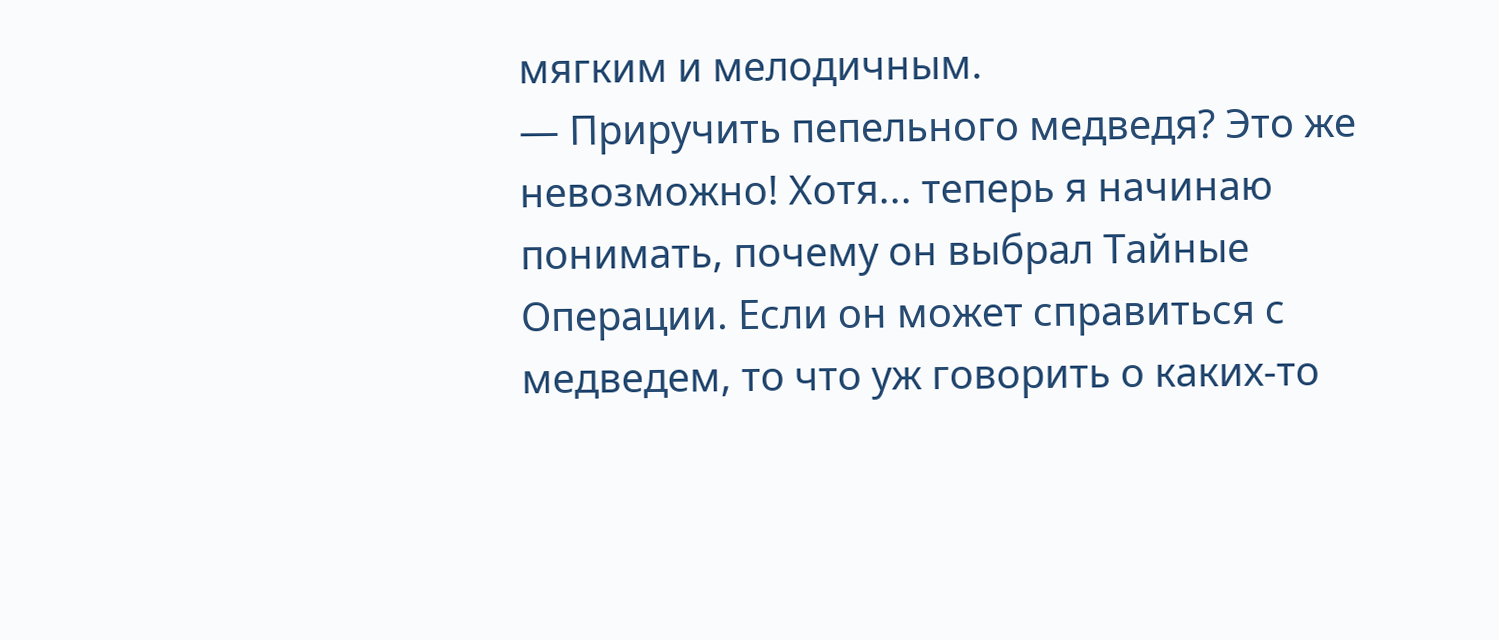мягким и мелодичным.
— Приручить пепельного медведя? Это же невозможно! Хотя... теперь я начинаю понимать, почему он выбрал Тайные Операции. Если он может справиться с медведем, то что уж говорить о каких-то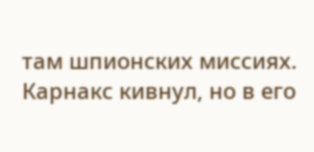там шпионских миссиях.
Карнакс кивнул, но в его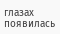глазах появилась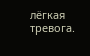лёгкая тревога.